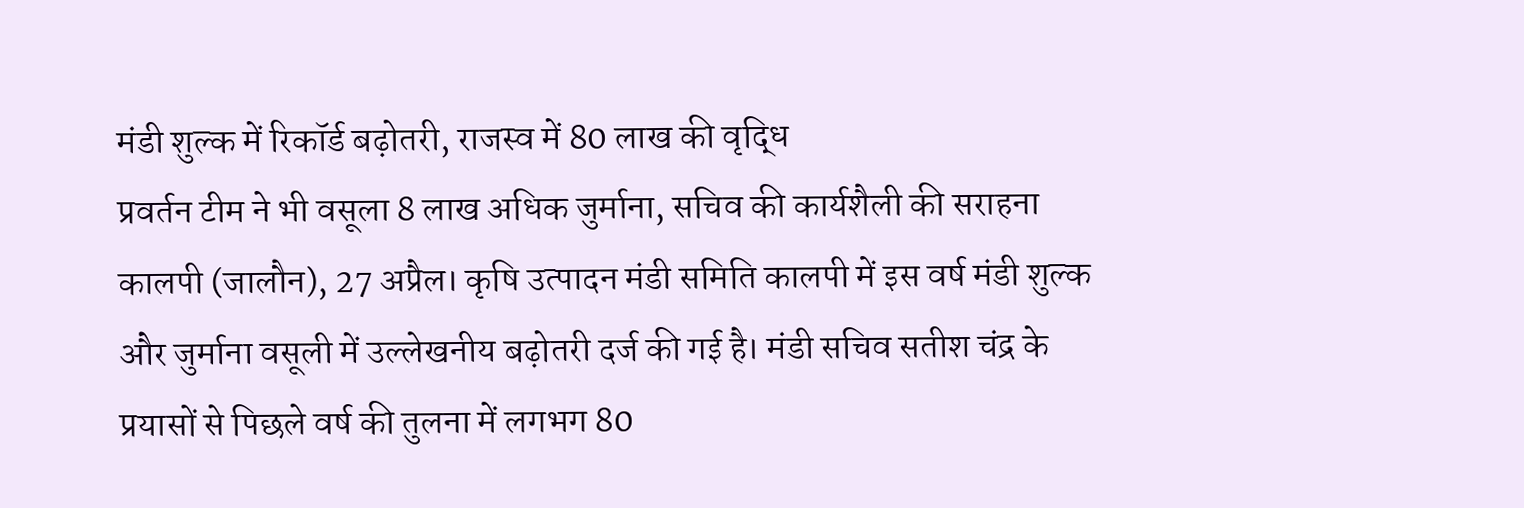मंडी शुल्क में रिकॉर्ड बढ़ोतरी, राजस्व में 80 लाख की वृद्धि
प्रवर्तन टीम ने भी वसूला 8 लाख अधिक जुर्माना, सचिव की कार्यशैली की सराहना
कालपी (जालौन), 27 अप्रैल। कृषि उत्पादन मंडी समिति कालपी में इस वर्ष मंडी शुल्क और जुर्माना वसूली में उल्लेखनीय बढ़ोतरी दर्ज की गई है। मंडी सचिव सतीश चंद्र के प्रयासों से पिछले वर्ष की तुलना में लगभग 80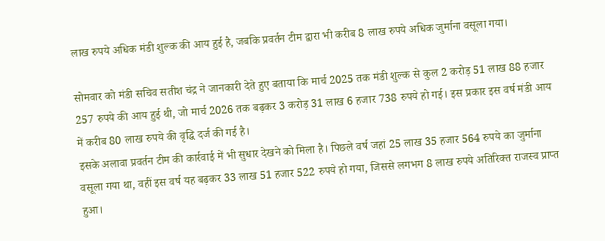लाख रुपये अधिक मंडी शुल्क की आय हुई है, जबकि प्रवर्तन टीम द्वारा भी करीब 8 लाख रुपये अधिक जुर्माना वसूला गया।

सोमवार को मंडी सचिव सतीश चंद्र ने जानकारी देते हुए बताया कि मार्च 2025 तक मंडी शुल्क से कुल 2 करोड़ 51 लाख 88 हजार 257 रुपये की आय हुई थी, जो मार्च 2026 तक बढ़कर 3 करोड़ 31 लाख 6 हजार 738 रुपये हो गई। इस प्रकार इस वर्ष मंडी आय में करीब 80 लाख रुपये की वृद्धि दर्ज की गई है।
इसके अलावा प्रवर्तन टीम की कार्रवाई में भी सुधार देखने को मिला है। पिछले वर्ष जहां 25 लाख 35 हजार 564 रुपये का जुर्माना वसूला गया था, वहीं इस वर्ष यह बढ़कर 33 लाख 51 हजार 522 रुपये हो गया, जिससे लगभग 8 लाख रुपये अतिरिक्त राजस्व प्राप्त हुआ।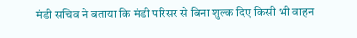मंडी सचिव ने बताया कि मंडी परिसर से बिना शुल्क दिए किसी भी वाहन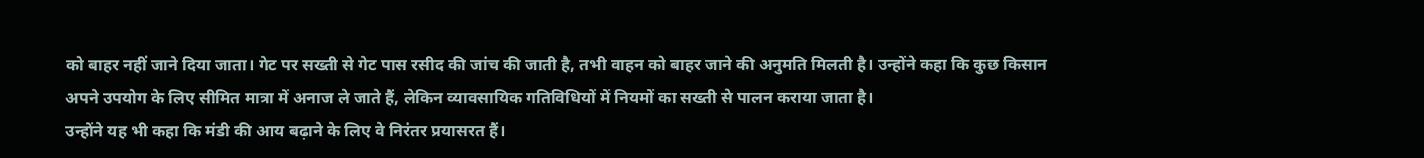को बाहर नहीं जाने दिया जाता। गेट पर सख्ती से गेट पास रसीद की जांच की जाती है, तभी वाहन को बाहर जाने की अनुमति मिलती है। उन्होंने कहा कि कुछ किसान अपने उपयोग के लिए सीमित मात्रा में अनाज ले जाते हैं, लेकिन व्यावसायिक गतिविधियों में नियमों का सख्ती से पालन कराया जाता है।
उन्होंने यह भी कहा कि मंडी की आय बढ़ाने के लिए वे निरंतर प्रयासरत हैं।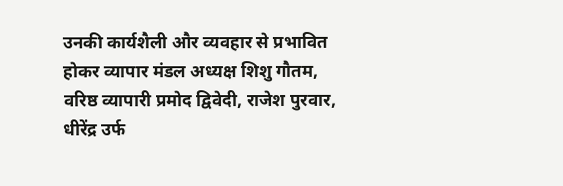उनकी कार्यशैली और व्यवहार से प्रभावित होकर व्यापार मंडल अध्यक्ष शिशु गौतम, वरिष्ठ व्यापारी प्रमोद द्विवेदी, राजेश पुरवार, धीरेंद्र उर्फ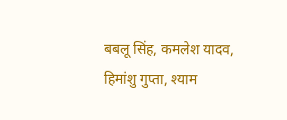बबलू सिंह, कमलेश यादव, हिमांशु गुप्ता, श्याम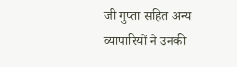जी गुप्ता सहित अन्य व्यापारियों ने उनकी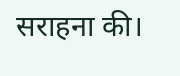सराहना की।